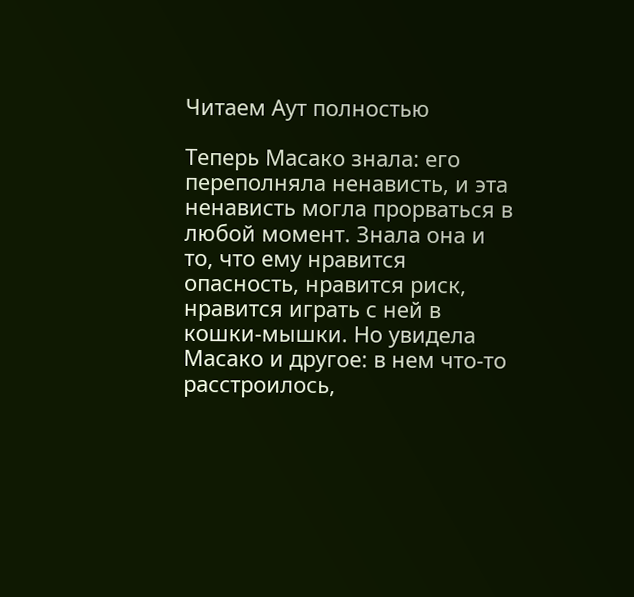Читаем Аут полностью

Теперь Масако знала: его переполняла ненависть, и эта ненависть могла прорваться в любой момент. Знала она и то, что ему нравится опасность, нравится риск, нравится играть с ней в кошки-мышки. Но увидела Масако и другое: в нем что-то расстроилось,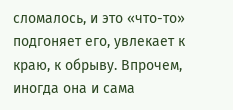сломалось, и это «что-то» подгоняет его, увлекает к краю, к обрыву. Впрочем, иногда она и сама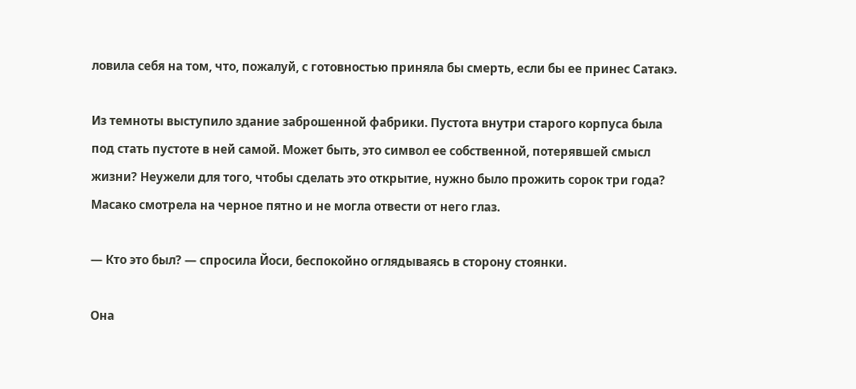ловила себя на том, что, пожалуй, с готовностью приняла бы смерть, если бы ее принес Сатакэ.

Из темноты выступило здание заброшенной фабрики. Пустота внутри старого корпуса была под стать пустоте в ней самой. Может быть, это символ ее собственной, потерявшей смысл жизни? Неужели для того, чтобы сделать это открытие, нужно было прожить сорок три года? Масако смотрела на черное пятно и не могла отвести от него глаз.

— Кто это был? — спросила Йоси, беспокойно оглядываясь в сторону стоянки.

Она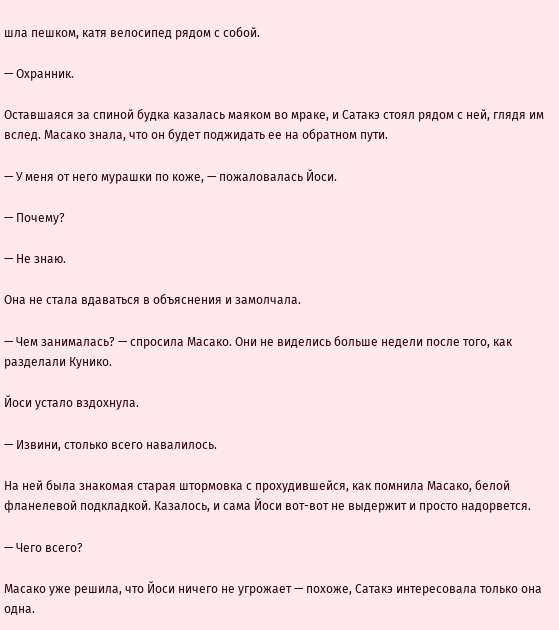шла пешком, катя велосипед рядом с собой.

— Охранник.

Оставшаяся за спиной будка казалась маяком во мраке, и Сатакэ стоял рядом с ней, глядя им вслед. Масако знала, что он будет поджидать ее на обратном пути.

— У меня от него мурашки по коже, — пожаловалась Йоси.

— Почему?

— Не знаю.

Она не стала вдаваться в объяснения и замолчала.

— Чем занималась? — спросила Масако. Они не виделись больше недели после того, как разделали Кунико.

Йоси устало вздохнула.

— Извини, столько всего навалилось.

На ней была знакомая старая штормовка с прохудившейся, как помнила Масако, белой фланелевой подкладкой. Казалось, и сама Йоси вот-вот не выдержит и просто надорвется.

— Чего всего?

Масако уже решила, что Йоси ничего не угрожает — похоже, Сатакэ интересовала только она одна.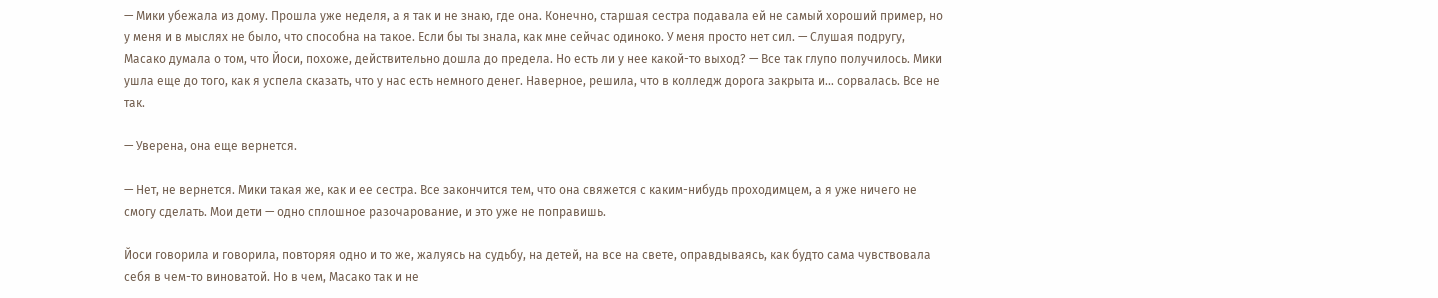— Мики убежала из дому. Прошла уже неделя, а я так и не знаю, где она. Конечно, старшая сестра подавала ей не самый хороший пример, но у меня и в мыслях не было, что способна на такое. Если бы ты знала, как мне сейчас одиноко. У меня просто нет сил. — Слушая подругу, Масако думала о том, что Йоси, похоже, действительно дошла до предела. Но есть ли у нее какой-то выход? — Все так глупо получилось. Мики ушла еще до того, как я успела сказать, что у нас есть немного денег. Наверное, решила, что в колледж дорога закрыта и… сорвалась. Все не так.

— Уверена, она еще вернется.

— Нет, не вернется. Мики такая же, как и ее сестра. Все закончится тем, что она свяжется с каким-нибудь проходимцем, а я уже ничего не смогу сделать. Мои дети — одно сплошное разочарование, и это уже не поправишь.

Йоси говорила и говорила, повторяя одно и то же, жалуясь на судьбу, на детей, на все на свете, оправдываясь, как будто сама чувствовала себя в чем-то виноватой. Но в чем, Масако так и не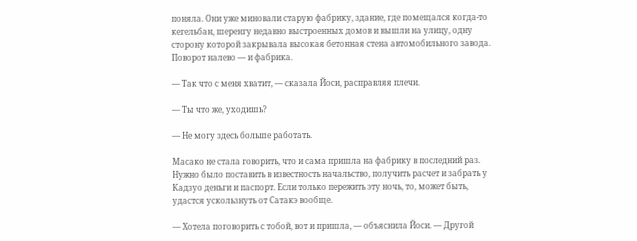поняла. Они уже миновали старую фабрику, здание, где помещался когда-то кегельбан, шеренгу недавно выстроенных домов и вышли на улицу, одну сторону которой закрывала высокая бетонная стена автомобильного завода. Поворот налево — и фабрика.

— Так что с меня хватит, — сказала Йоси, расправляя плечи.

— Ты что же, уходишь?

— Не могу здесь больше работать.

Масако не стала говорить, что и сама пришла на фабрику в последний раз. Нужно было поставить в известность начальство, получить расчет и забрать у Кадзуо деньги и паспорт. Если только пережить эту ночь, то, может быть, удастся ускользнуть от Сатакэ вообще.

— Хотела поговорить с тобой, вот и пришла, — объяснила Йоси. — Другой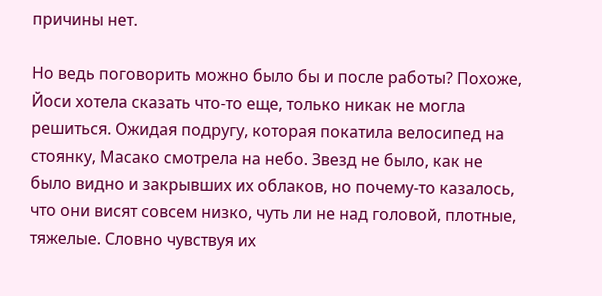причины нет.

Но ведь поговорить можно было бы и после работы? Похоже, Йоси хотела сказать что-то еще, только никак не могла решиться. Ожидая подругу, которая покатила велосипед на стоянку, Масако смотрела на небо. Звезд не было, как не было видно и закрывших их облаков, но почему-то казалось, что они висят совсем низко, чуть ли не над головой, плотные, тяжелые. Словно чувствуя их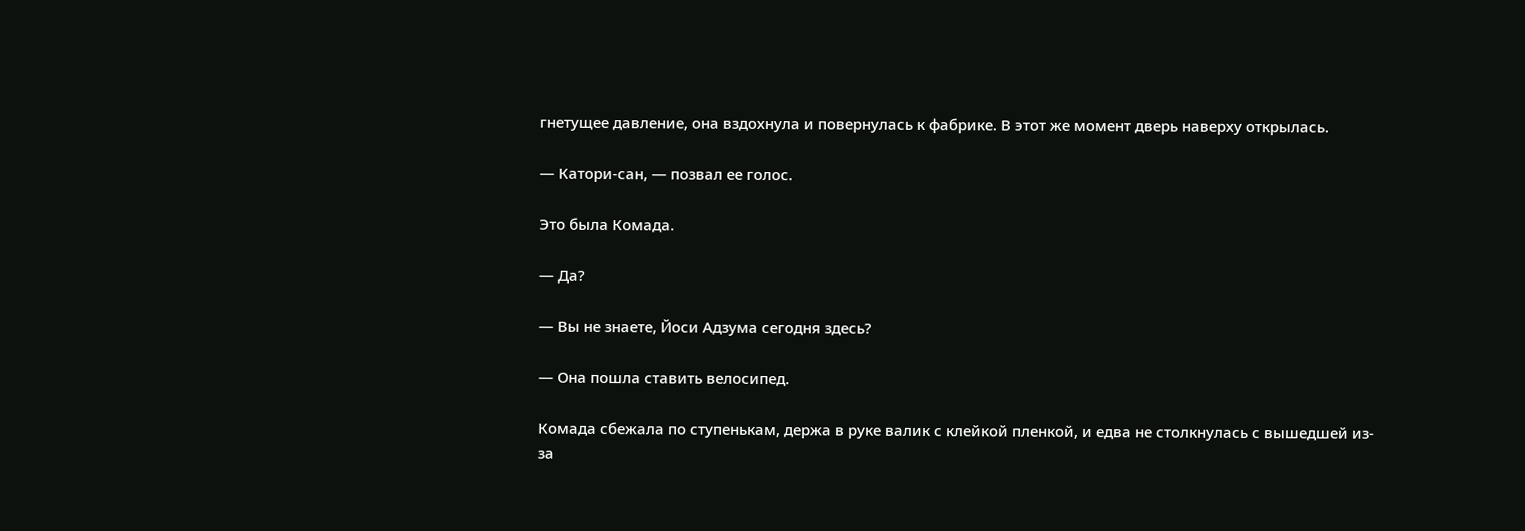гнетущее давление, она вздохнула и повернулась к фабрике. В этот же момент дверь наверху открылась.

— Катори-сан, — позвал ее голос.

Это была Комада.

— Да?

— Вы не знаете, Йоси Адзума сегодня здесь?

— Она пошла ставить велосипед.

Комада сбежала по ступенькам, держа в руке валик с клейкой пленкой, и едва не столкнулась с вышедшей из-за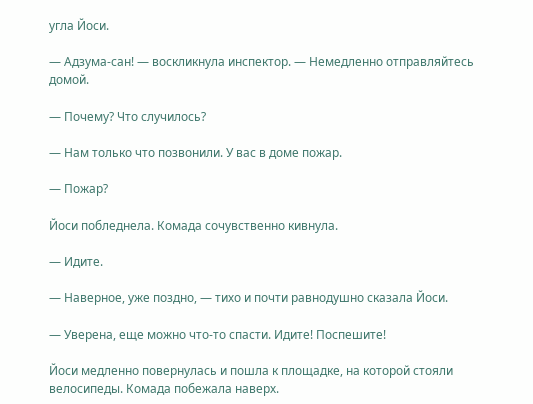угла Йоси.

— Адзума-сан! — воскликнула инспектор. — Немедленно отправляйтесь домой.

— Почему? Что случилось?

— Нам только что позвонили. У вас в доме пожар.

— Пожар?

Йоси побледнела. Комада сочувственно кивнула.

— Идите.

— Наверное, уже поздно, — тихо и почти равнодушно сказала Йоси.

— Уверена, еще можно что-то спасти. Идите! Поспешите!

Йоси медленно повернулась и пошла к площадке, на которой стояли велосипеды. Комада побежала наверх.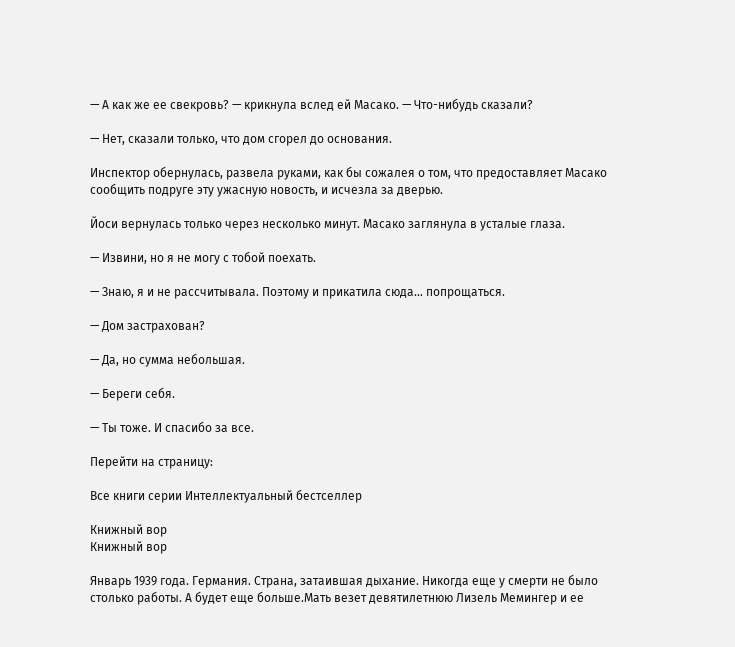— А как же ее свекровь? — крикнула вслед ей Масако. — Что-нибудь сказали?

— Нет, сказали только, что дом сгорел до основания.

Инспектор обернулась, развела руками, как бы сожалея о том, что предоставляет Масако сообщить подруге эту ужасную новость, и исчезла за дверью.

Йоси вернулась только через несколько минут. Масако заглянула в усталые глаза.

— Извини, но я не могу с тобой поехать.

— Знаю, я и не рассчитывала. Поэтому и прикатила сюда… попрощаться.

— Дом застрахован?

— Да, но сумма небольшая.

— Береги себя.

— Ты тоже. И спасибо за все.

Перейти на страницу:

Все книги серии Интеллектуальный бестселлер

Книжный вор
Книжный вор

Январь 1939 года. Германия. Страна, затаившая дыхание. Никогда еще у смерти не было столько работы. А будет еще больше.Мать везет девятилетнюю Лизель Мемингер и ее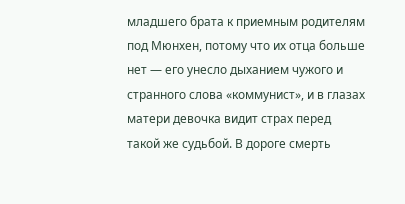младшего брата к приемным родителям под Мюнхен, потому что их отца больше нет — его унесло дыханием чужого и странного слова «коммунист», и в глазах матери девочка видит страх перед такой же судьбой. В дороге смерть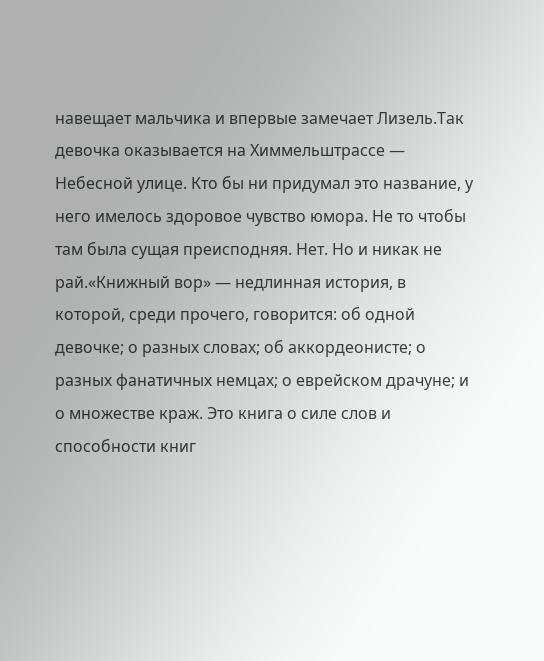навещает мальчика и впервые замечает Лизель.Так девочка оказывается на Химмельштрассе — Небесной улице. Кто бы ни придумал это название, у него имелось здоровое чувство юмора. Не то чтобы там была сущая преисподняя. Нет. Но и никак не рай.«Книжный вор» — недлинная история, в которой, среди прочего, говорится: об одной девочке; о разных словах; об аккордеонисте; о разных фанатичных немцах; о еврейском драчуне; и о множестве краж. Это книга о силе слов и способности книг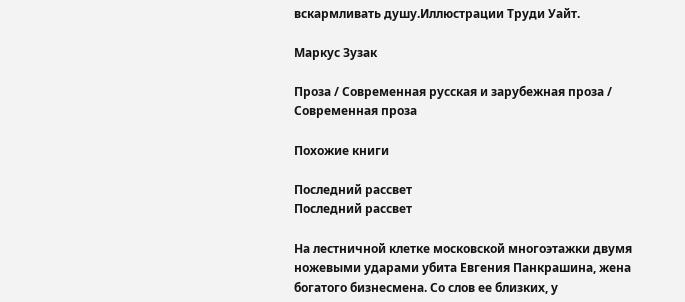вскармливать душу.Иллюстрации Труди Уайт.

Маркус Зузак

Проза / Современная русская и зарубежная проза / Современная проза

Похожие книги

Последний рассвет
Последний рассвет

На лестничной клетке московской многоэтажки двумя ножевыми ударами убита Евгения Панкрашина, жена богатого бизнесмена. Со слов ее близких, у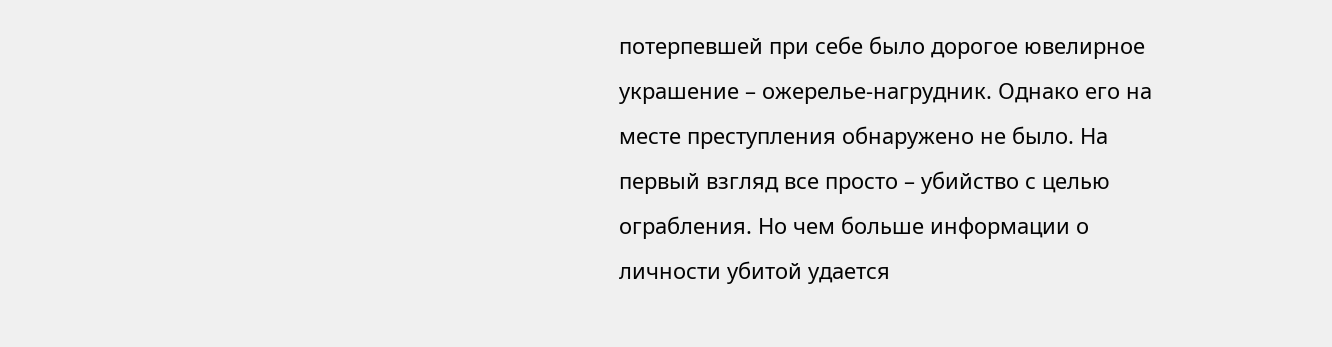потерпевшей при себе было дорогое ювелирное украшение – ожерелье-нагрудник. Однако его на месте преступления обнаружено не было. На первый взгляд все просто – убийство с целью ограбления. Но чем больше информации о личности убитой удается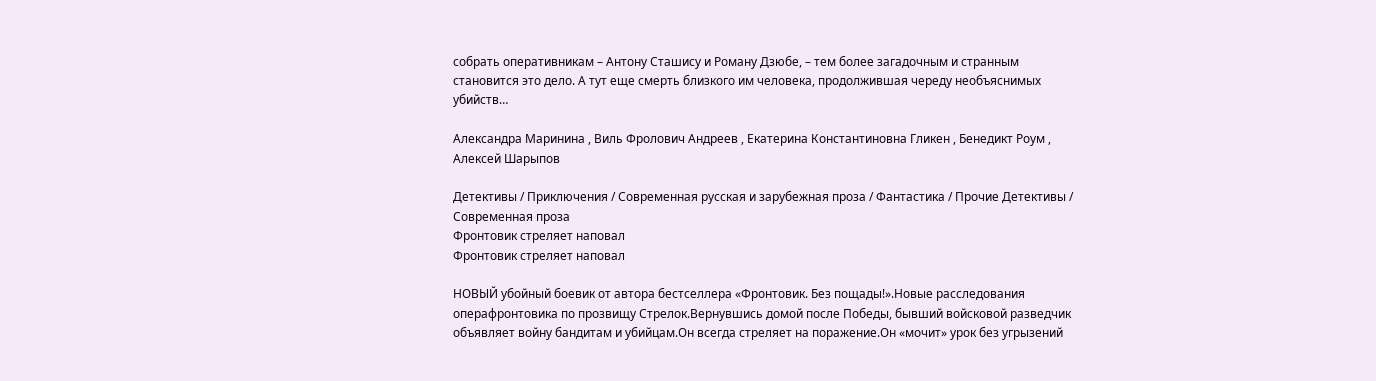собрать оперативникам – Антону Сташису и Роману Дзюбе, – тем более загадочным и странным становится это дело. А тут еще смерть близкого им человека, продолжившая череду необъяснимых убийств…

Александра Маринина , Виль Фролович Андреев , Екатерина Константиновна Гликен , Бенедикт Роум , Алексей Шарыпов

Детективы / Приключения / Современная русская и зарубежная проза / Фантастика / Прочие Детективы / Современная проза
Фронтовик стреляет наповал
Фронтовик стреляет наповал

НОВЫЙ убойный боевик от автора бестселлера «Фронтовик. Без пощады!».Новые расследования операфронтовика по прозвищу Стрелок.Вернувшись домой после Победы, бывший войсковой разведчик объявляет войну бандитам и убийцам.Он всегда стреляет на поражение.Он «мочит» урок без угрызений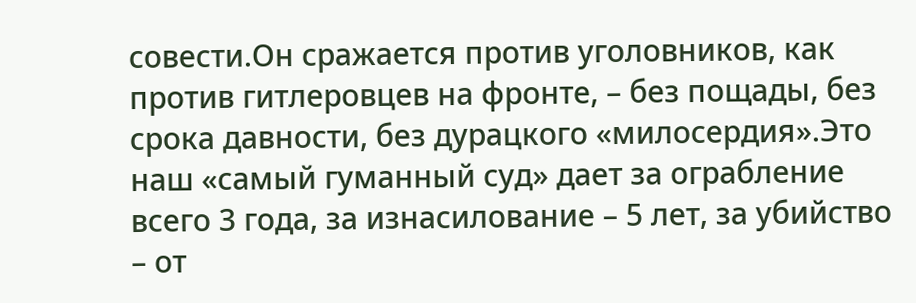совести.Он сражается против уголовников, как против гитлеровцев на фронте, – без пощады, без срока давности, без дурацкого «милосердия».Это наш «самый гуманный суд» дает за ограбление всего 3 года, за изнасилование – 5 лет, за убийство – от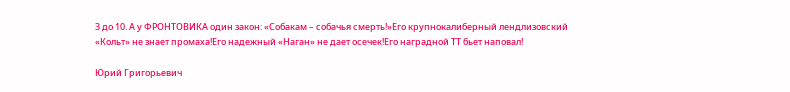3 до 10. А у ФРОНТОВИКА один закон: «Собакам – собачья смерть!»Его крупнокалиберный лендлизовский «Кольт» не знает промаха!Его надежный «Наган» не дает осечек!Его наградной ТТ бьет наповал!

Юрий Григорьевич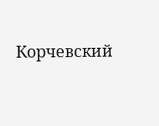Корчевский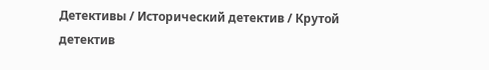Детективы / Исторический детектив / Крутой детектив